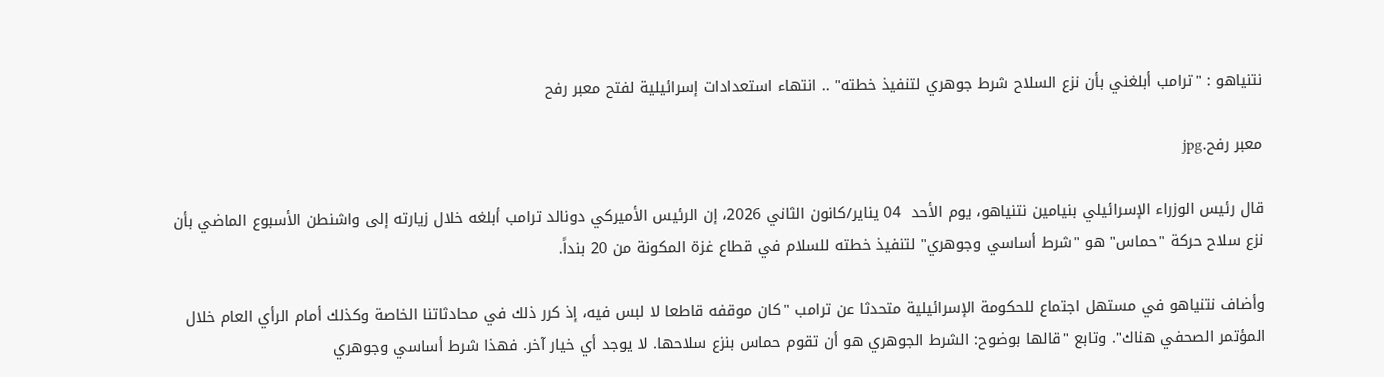نتنياهو : "ترامب أبلغني بأن نزع السلاح شرط جوهري لتنفيذ خطته" .. انتهاء استعدادات إسرائيلية لفتح معبر رفح

معبر رفح.jpg

قال رئيس الوزراء الإسرائيلي بنيامين نتنياهو، يوم الأحد  04 يناير/كانون الثاني 2026، إن الرئيس الأميركي دونالد ترامب أبلغه خلال زيارته إلى واشنطن الأسبوع الماضي بأن نزع سلاح حركة "حماس" هو "شرط أساسي وجوهري" لتنفيذ خطته للسلام في قطاع غزة المكونة من 20 بنداً.

وأضاف نتنياهو في مستهل اجتماع للحكومة الإسرائيلية متحدثا عن ترامب "كان موقفه قاطعا لا لبس فيه، إذ كرر ذلك في محادثاتنا الخاصة وكذلك أمام الرأي العام خلال المؤتمر الصحفي هناك". وتابع "قالها بوضوح: الشرط الجوهري هو أن تقوم حماس بنزع سلاحها. لا يوجد أي خيار آخر. فهذا شرط أساسي وجوهري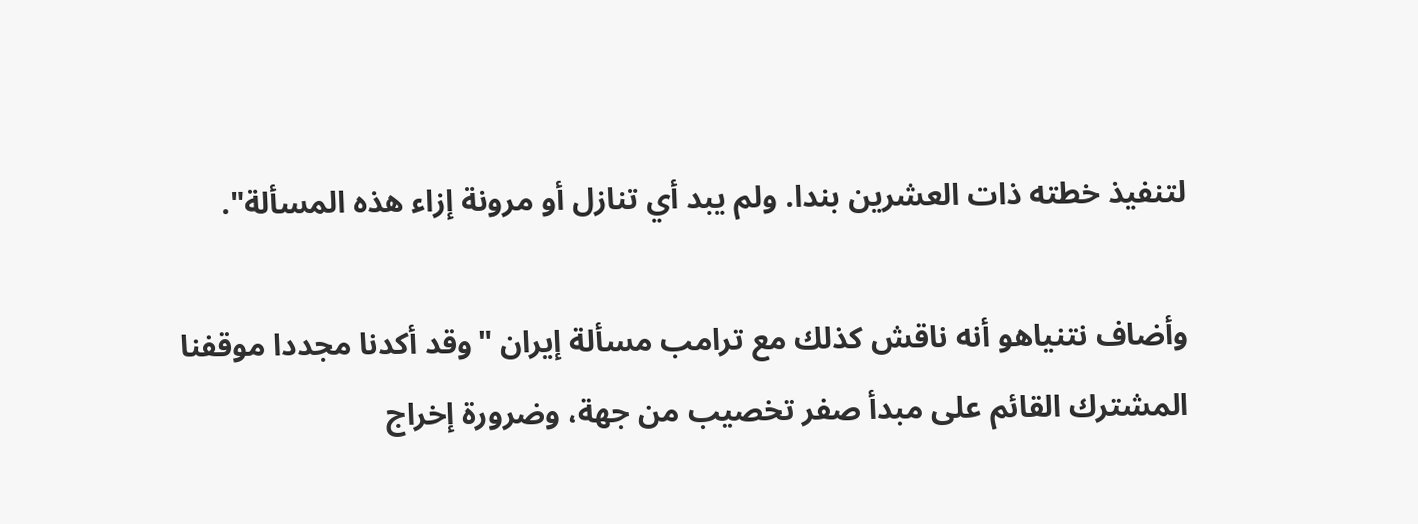لتنفيذ خطته ذات العشرين بندا. ولم يبد أي تنازل أو مرونة إزاء هذه المسألة".

وأضاف نتنياهو أنه ناقش كذلك مع ترامب مسألة إيران "وقد أكدنا مجددا موقفنا المشترك القائم على مبدأ صفر تخصيب من جهة، وضرورة إخراج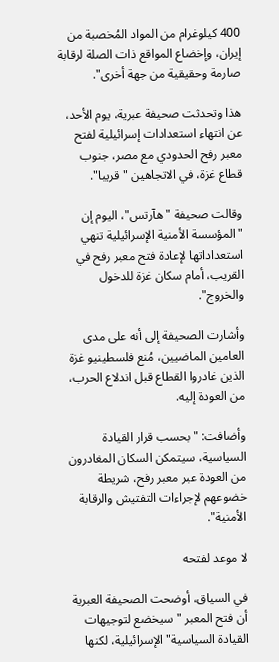400 كيلوغرام من المواد المُخصبة من إيران، وإخضاع المواقع ذات الصلة لرقابة صارمة وحقيقية من جهة أخرى".

هذا وتحدثت صحيفة عبرية، يوم الأحد، عن انتهاء استعدادات إسرائيلية لفتح معبر رفح الحدودي مع مصر، جنوب قطاع غزة، في الاتجاهين "قريبا".

وقالت صحيفة "هآرتس"، اليوم إن "المؤسسة الأمنية الإسرائيلية تنهي استعداداتها لإعادة فتح معبر رفح في القريب، أمام سكان غزة للدخول والخروج".

وأشارت الصحيفة إلى أنه على مدى العامين الماضيين، مُنع فلسطينيو غزة الذين غادروا القطاع قبل اندلاع الحرب، من العودة إليه.

وأضافت: "بحسب قرار القيادة السياسية، سيتمكن السكان المغادرون من العودة عبر معبر رفح، شريطة خضوعهم لإجراءات التفتيش والرقابة الأمنية".

لا موعد لفتحه

في السياق، أوضحت الصحيفة العبرية أن فتح المعبر "سيخضع لتوجيهات القيادة السياسية" الإسرائيلية، لكنها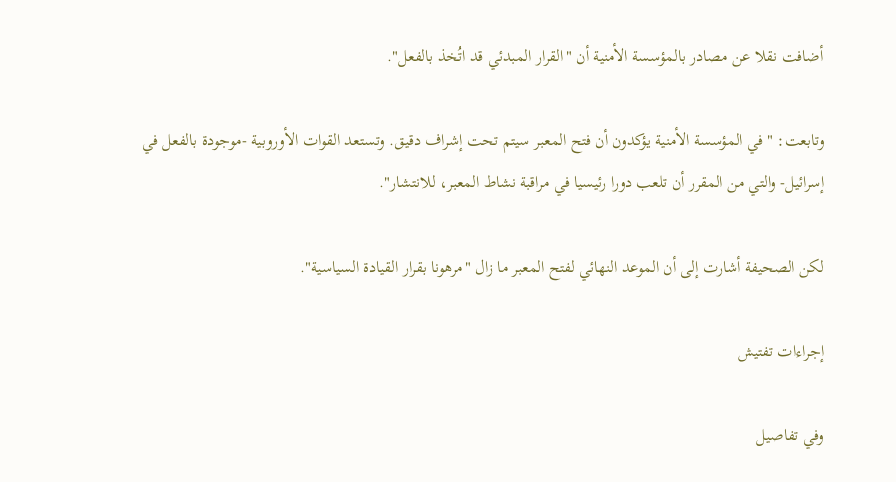أضافت نقلا عن مصادر بالمؤسسة الأمنية أن "القرار المبدئي قد اتُخذ بالفعل".

وتابعت: "في المؤسسة الأمنية يؤكدون أن فتح المعبر سيتم تحت إشراف دقيق. وتستعد القوات الأوروبية -موجودة بالفعل في إسرائيل- والتي من المقرر أن تلعب دورا رئيسيا في مراقبة نشاط المعبر، للانتشار".

لكن الصحيفة أشارت إلى أن الموعد النهائي لفتح المعبر ما زال "مرهونا بقرار القيادة السياسية".

إجراءات تفتيش

وفي تفاصيل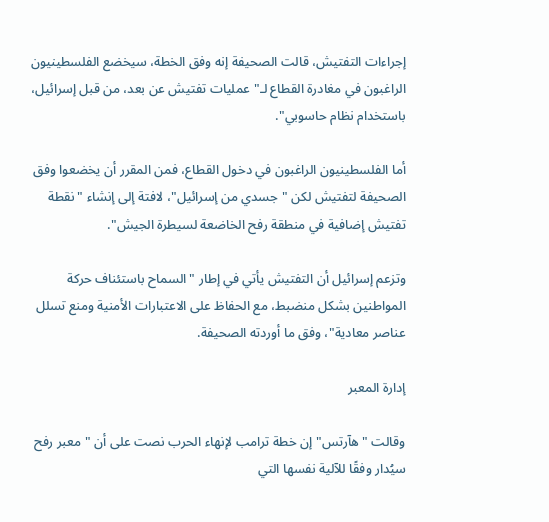إجراءات التفتيش، قالت الصحيفة إنه وفق الخطة، سيخضع الفلسطينيون الراغبون في مغادرة القطاع لـ"عمليات تفتيش عن بعد، من قبل إسرائيل، باستخدام نظام حاسوبي".

أما الفلسطينيون الراغبون في دخول القطاع، فمن المقرر أن يخضعوا وفق الصحيفة لتفتيش لكن "جسدي من إسرائيل"، لافتة إلى إنشاء "نقطة تفتيش إضافية في منطقة رفح الخاضعة لسيطرة الجيش".

وتزعم إسرائيل أن التفتيش يأتي في إطار "السماح باستئناف حركة المواطنين بشكل منضبط، مع الحفاظ على الاعتبارات الأمنية ومنع تسلل عناصر معادية"، وفق ما أوردته الصحيفة.

إدارة المعبر

وقالت "هآرتس" إن خطة ترامب لإنهاء الحرب نصت على أن "معبر رفح سيُدار وفقًا للآلية نفسها التي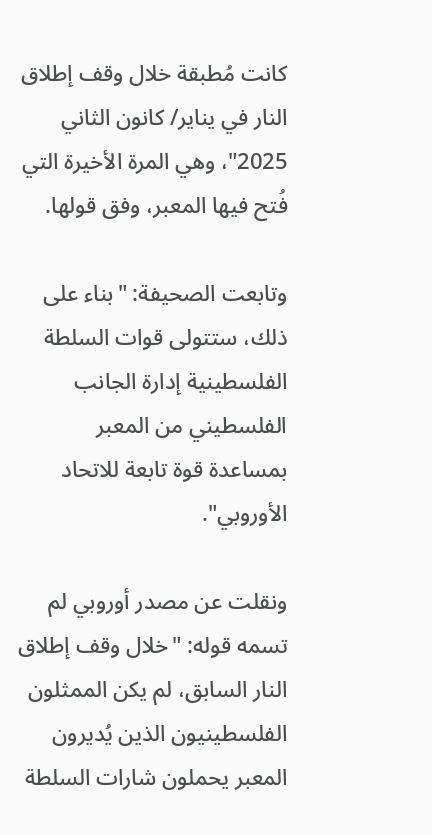كانت مُطبقة خلال وقف إطلاق النار في يناير/ كانون الثاني 2025"، وهي المرة الأخيرة التي فُتح فيها المعبر، وفق قولها.

وتابعت الصحيفة: "بناء على ذلك، ستتولى قوات السلطة الفلسطينية إدارة الجانب الفلسطيني من المعبر بمساعدة قوة تابعة للاتحاد الأوروبي".

ونقلت عن مصدر أوروبي لم تسمه قوله: "خلال وقف إطلاق النار السابق، لم يكن الممثلون الفلسطينيون الذين يُديرون المعبر يحملون شارات السلطة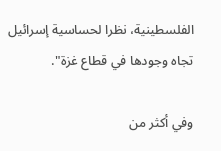الفلسطينية، نظرا لحساسية إسرائيل تجاه وجودها في قطاع غزة".

وفي أكثر من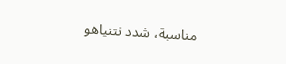مناسبة، شدد نتنياهو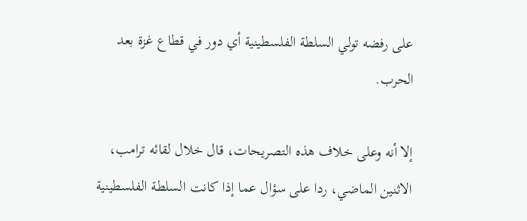على رفضه تولي السلطة الفلسطينية أي دور في قطاع غزة بعد الحرب.

إلا أنه وعلى خلاف هذه التصريحات، قال خلال لقائه ترامب، الاثنين الماضي، ردا على سؤال عما إذا كانت السلطة الفلسطينية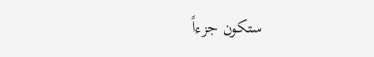ستكون جزءاً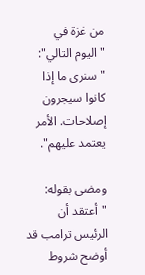من غزة في "اليوم التالي": "سنرى ما إذا كانوا سيجرون إصلاحات. الأمر يعتمد عليهم".

ومضى بقوله: "أعتقد أن الرئيس ترامب قد أوضح شروط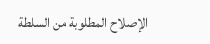الإصلاح المطلوبة من السلطة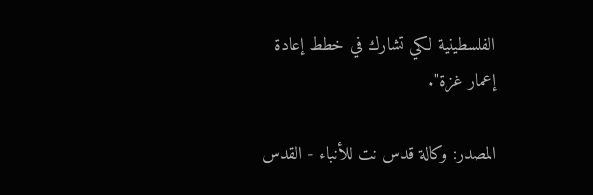الفلسطينية لكي تشارك في خطط إعادة إعمار غزة".

المصدر: وكالة قدس نت للأنباء - القدس